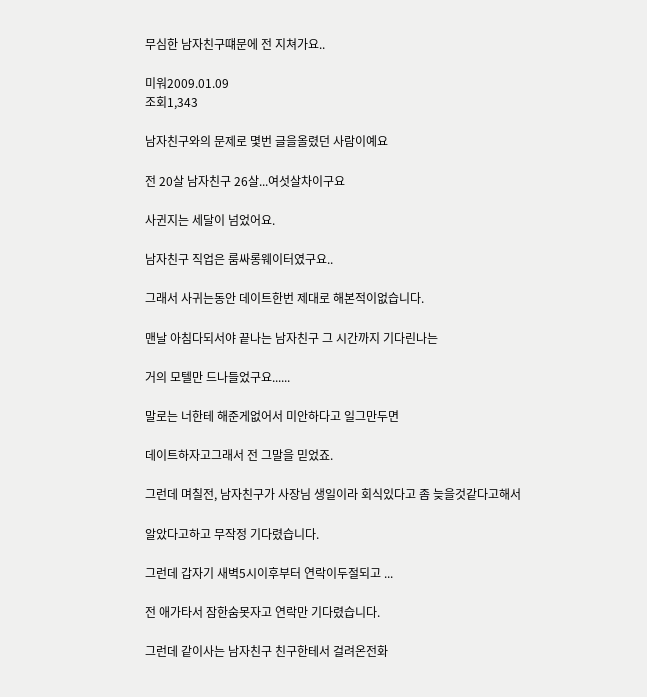무심한 남자친구떄문에 전 지쳐가요..

미워2009.01.09
조회1,343

남자친구와의 문제로 몇번 글을올렸던 사람이예요

전 20살 남자친구 26살...여섯살차이구요

사귄지는 세달이 넘었어요.

남자친구 직업은 룸싸롱웨이터였구요..

그래서 사귀는동안 데이트한번 제대로 해본적이없습니다.

맨날 아침다되서야 끝나는 남자친구 그 시간까지 기다린나는

거의 모텔만 드나들었구요......

말로는 너한테 해준게없어서 미안하다고 일그만두면

데이트하자고그래서 전 그말을 믿었죠.

그런데 며칠전, 남자친구가 사장님 생일이라 회식있다고 좀 늦을것같다고해서

알았다고하고 무작정 기다렸습니다.

그런데 갑자기 새벽5시이후부터 연락이두절되고 ...

전 애가타서 잠한숨못자고 연락만 기다렸습니다.

그런데 같이사는 남자친구 친구한테서 걸려온전화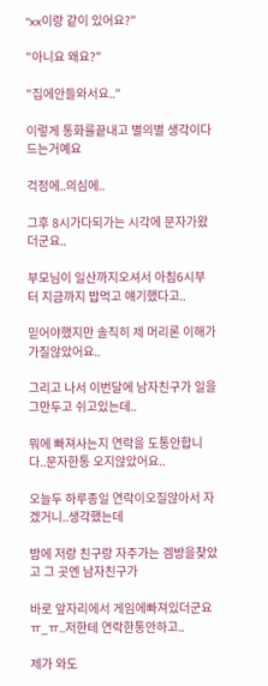"xx이랑 같이 있어요?"

"아니요 왜요?"

"집에안들와서요.."

이렇게 통화를끝내고 별의별 생각이다드는거예요

걱정에..의심에..

그후 8시가다되가는 시각에 문자가왔더군요..

부모님이 일산까지오셔서 아침6시부터 지금까지 밥먹고 얘기했다고..

믿어야했지만 솔직히 제 머리론 이해가가질않았어요..

그리고 나서 이번달에 남자친구가 일을그만두고 쉬고있는데..

뭐에 빠져사는지 연락을 도통안합니다..문자한통 오지않았어요..

오늘두 하루종일 연락이오질않아서 자겠거니..생각했는데

밤에 저랑 친구랑 자주가는 겜방을찾았고 그 곳엔 남자친구가

바로 앞자리에서 게임에빠져있더군요ㅠ_ㅠ..저한테 연락한통안하고..

제가 와도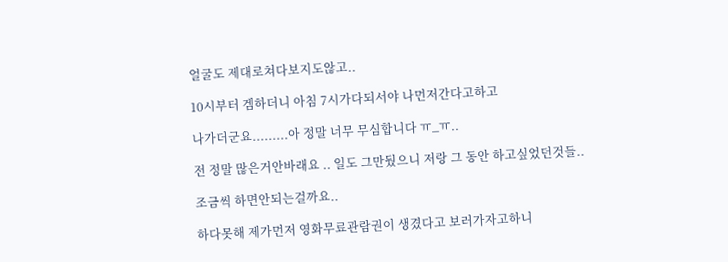얼굴도 제대로쳐다보지도않고..

10시부터 겜하더니 아침 7시가다되서야 나먼저간다고하고

나가더군요.........아 정말 너무 무심합니다 ㅠ_ㅠ..

전 정말 많은거안바래요 .. 일도 그만뒀으니 저랑 그 동안 하고싶었던것들..

조금씩 하면안되는걸까요..

하다못해 제가먼저 영화무료관람권이 생겼다고 보러가자고하니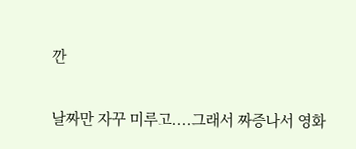깐

날짜만 자꾸 미루고....그래서 짜증나서 영화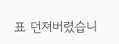표 던져버렸습니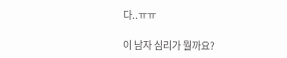다..ㅠㅠ

이 남자 심리가 뭘까요?